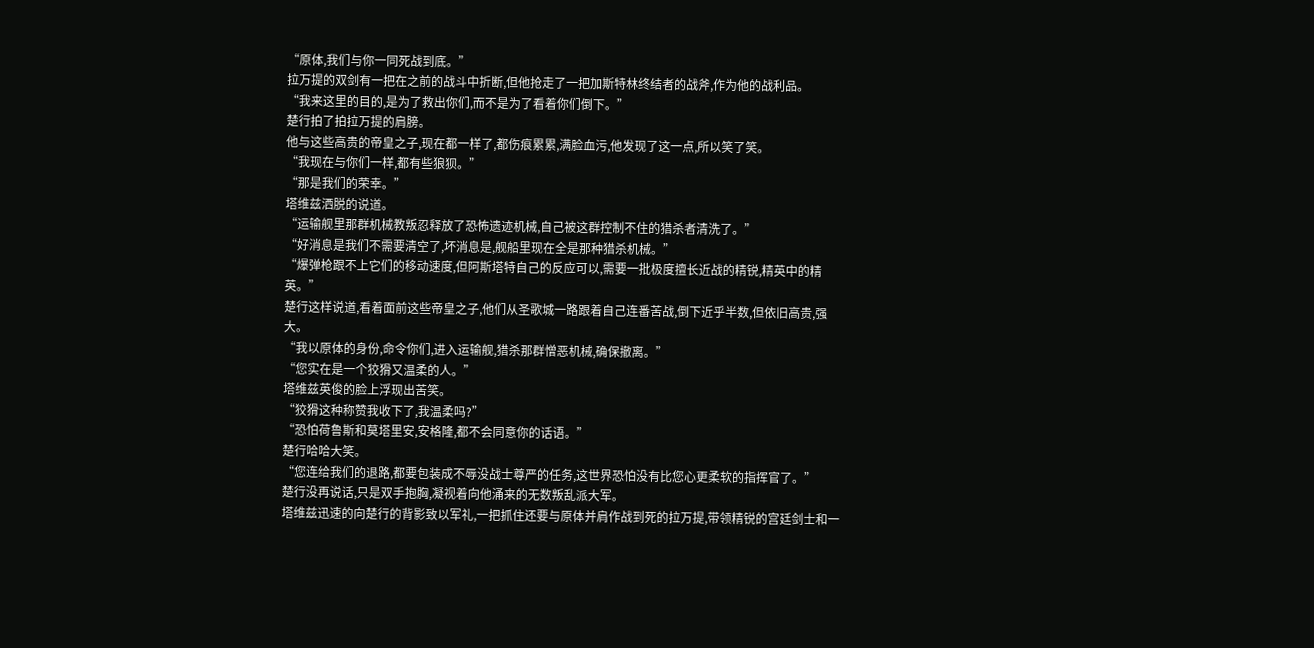“原体,我们与你一同死战到底。”
拉万提的双剑有一把在之前的战斗中折断,但他抢走了一把加斯特林终结者的战斧,作为他的战利品。
“我来这里的目的,是为了救出你们,而不是为了看着你们倒下。”
楚行拍了拍拉万提的肩膀。
他与这些高贵的帝皇之子,现在都一样了,都伤痕累累,满脸血污,他发现了这一点,所以笑了笑。
“我现在与你们一样,都有些狼狈。”
“那是我们的荣幸。”
塔维兹洒脱的说道。
“运输舰里那群机械教叛忍释放了恐怖遗迹机械,自己被这群控制不住的猎杀者清洗了。”
“好消息是我们不需要清空了,坏消息是,舰船里现在全是那种猎杀机械。”
“爆弹枪跟不上它们的移动速度,但阿斯塔特自己的反应可以,需要一批极度擅长近战的精锐,精英中的精英。”
楚行这样说道,看着面前这些帝皇之子,他们从圣歌城一路跟着自己连番苦战,倒下近乎半数,但依旧高贵,强大。
“我以原体的身份,命令你们,进入运输舰,猎杀那群憎恶机械,确保撤离。”
“您实在是一个狡猾又温柔的人。”
塔维兹英俊的脸上浮现出苦笑。
“狡猾这种称赞我收下了,我温柔吗?”
“恐怕荷鲁斯和莫塔里安,安格隆,都不会同意你的话语。”
楚行哈哈大笑。
“您连给我们的退路,都要包装成不辱没战士尊严的任务,这世界恐怕没有比您心更柔软的指挥官了。”
楚行没再说话,只是双手抱胸,凝视着向他涌来的无数叛乱派大军。
塔维兹迅速的向楚行的背影致以军礼,一把抓住还要与原体并肩作战到死的拉万提,带领精锐的宫廷剑士和一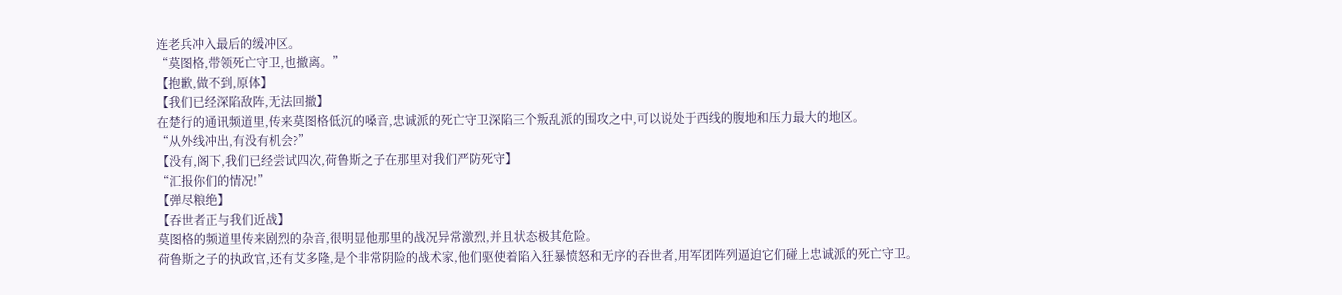连老兵冲入最后的缓冲区。
“莫图格,带领死亡守卫,也撤离。”
【抱歉,做不到,原体】
【我们已经深陷敌阵,无法回撤】
在楚行的通讯频道里,传来莫图格低沉的嗓音,忠诚派的死亡守卫深陷三个叛乱派的围攻之中,可以说处于西线的腹地和压力最大的地区。
“从外线冲出,有没有机会?”
【没有,阁下,我们已经尝试四次,荷鲁斯之子在那里对我们严防死守】
“汇报你们的情况!”
【弹尽粮绝】
【吞世者正与我们近战】
莫图格的频道里传来剧烈的杂音,很明显他那里的战况异常激烈,并且状态极其危险。
荷鲁斯之子的执政官,还有艾多隆,是个非常阴险的战术家,他们驱使着陷入狂暴愤怒和无序的吞世者,用军团阵列逼迫它们碰上忠诚派的死亡守卫。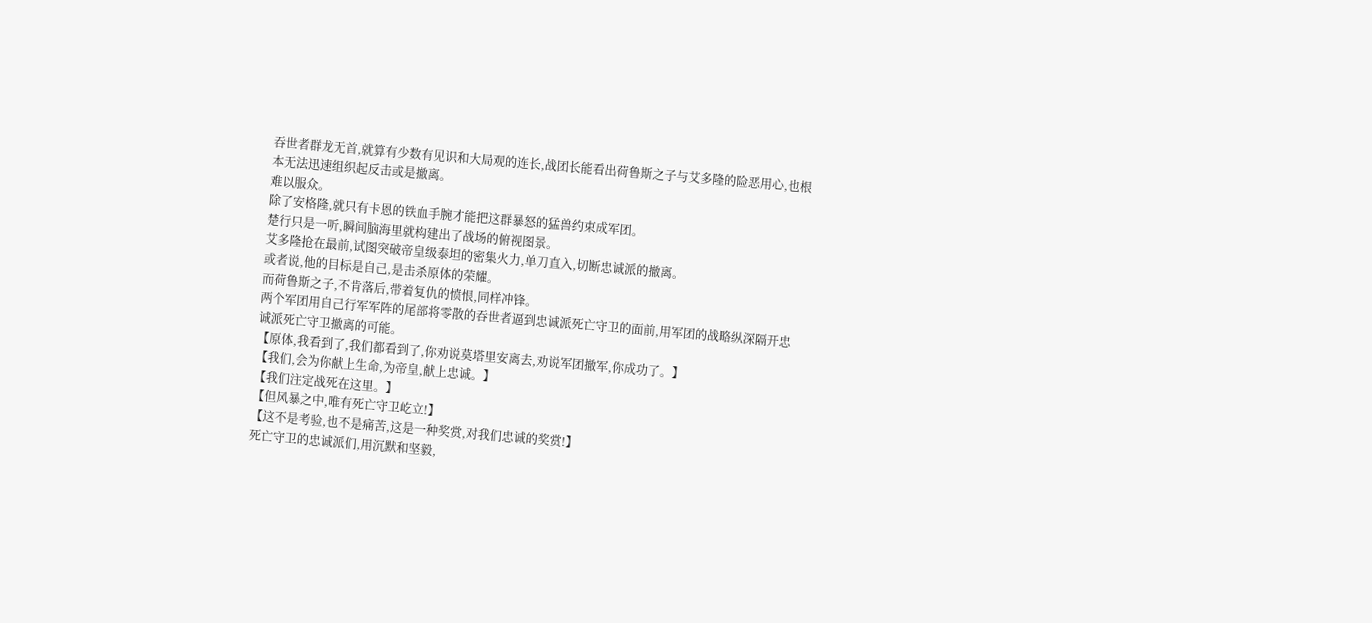吞世者群龙无首,就算有少数有见识和大局观的连长,战团长能看出荷鲁斯之子与艾多隆的险恶用心,也根本无法迅速组织起反击或是撤离。
难以服众。
除了安格隆,就只有卡恩的铁血手腕才能把这群暴怒的猛兽约束成军团。
楚行只是一听,瞬间脑海里就构建出了战场的俯视图景。
艾多隆抢在最前,试图突破帝皇级泰坦的密集火力,单刀直入,切断忠诚派的撤离。
或者说,他的目标是自己,是击杀原体的荣耀。
而荷鲁斯之子,不肯落后,带着复仇的愤恨,同样冲锋。
两个军团用自己行军军阵的尾部将零散的吞世者逼到忠诚派死亡守卫的面前,用军团的战略纵深隔开忠诚派死亡守卫撤离的可能。
【原体,我看到了,我们都看到了,你劝说莫塔里安离去,劝说军团撤军,你成功了。】
【我们,会为你献上生命,为帝皇,献上忠诚。】
【我们注定战死在这里。】
【但风暴之中,唯有死亡守卫屹立!】
【这不是考验,也不是痛苦,这是一种奖赏,对我们忠诚的奖赏!】
死亡守卫的忠诚派们,用沉默和坚毅,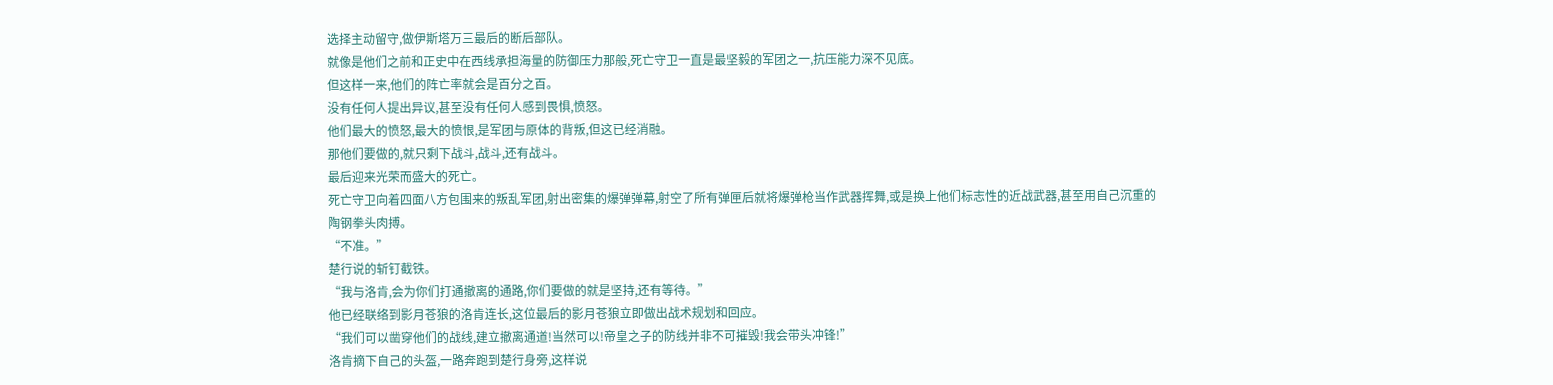选择主动留守,做伊斯塔万三最后的断后部队。
就像是他们之前和正史中在西线承担海量的防御压力那般,死亡守卫一直是最坚毅的军团之一,抗压能力深不见底。
但这样一来,他们的阵亡率就会是百分之百。
没有任何人提出异议,甚至没有任何人感到畏惧,愤怒。
他们最大的愤怒,最大的愤恨,是军团与原体的背叛,但这已经消融。
那他们要做的,就只剩下战斗,战斗,还有战斗。
最后迎来光荣而盛大的死亡。
死亡守卫向着四面八方包围来的叛乱军团,射出密集的爆弹弹幕,射空了所有弹匣后就将爆弹枪当作武器挥舞,或是换上他们标志性的近战武器,甚至用自己沉重的陶钢拳头肉搏。
“不准。”
楚行说的斩钉截铁。
“我与洛肯,会为你们打通撤离的通路,你们要做的就是坚持,还有等待。”
他已经联络到影月苍狼的洛肯连长,这位最后的影月苍狼立即做出战术规划和回应。
“我们可以凿穿他们的战线,建立撤离通道!当然可以!帝皇之子的防线并非不可摧毁!我会带头冲锋!”
洛肯摘下自己的头盔,一路奔跑到楚行身旁,这样说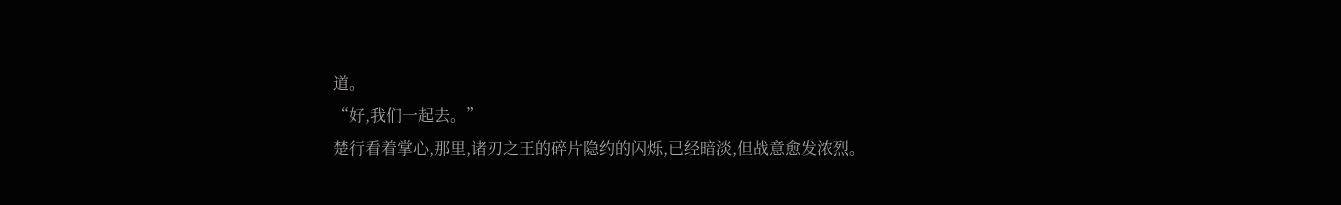道。
“好,我们一起去。”
楚行看着掌心,那里,诸刃之王的碎片隐约的闪烁,已经暗淡,但战意愈发浓烈。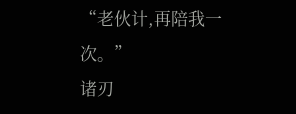“老伙计,再陪我一次。”
诸刃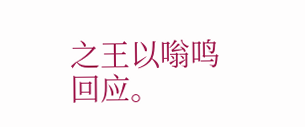之王以嗡鸣回应。